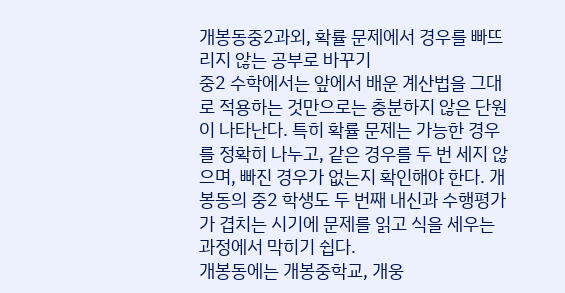개봉동중2과외, 확률 문제에서 경우를 빠뜨리지 않는 공부로 바꾸기
중2 수학에서는 앞에서 배운 계산법을 그대로 적용하는 것만으로는 충분하지 않은 단원이 나타난다. 특히 확률 문제는 가능한 경우를 정확히 나누고, 같은 경우를 두 번 세지 않으며, 빠진 경우가 없는지 확인해야 한다. 개봉동의 중2 학생도 두 번째 내신과 수행평가가 겹치는 시기에 문제를 읽고 식을 세우는 과정에서 막히기 쉽다.
개봉동에는 개봉중학교, 개웅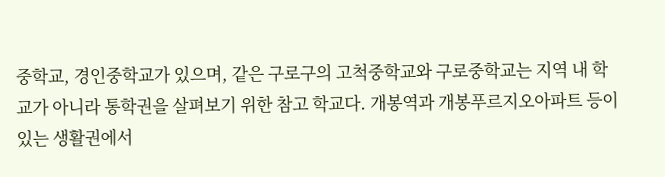중학교, 경인중학교가 있으며, 같은 구로구의 고척중학교와 구로중학교는 지역 내 학교가 아니라 통학권을 살펴보기 위한 참고 학교다. 개봉역과 개봉푸르지오아파트 등이 있는 생활권에서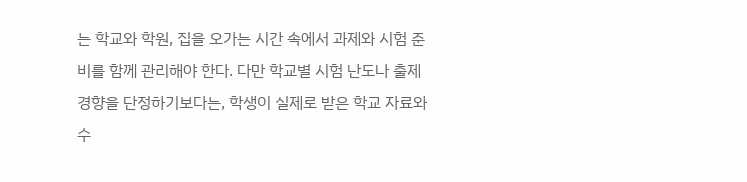는 학교와 학원, 집을 오가는 시간 속에서 과제와 시험 준비를 함께 관리해야 한다. 다만 학교별 시험 난도나 출제경향을 단정하기보다는, 학생이 실제로 받은 학교 자료와 수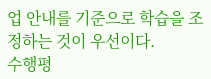업 안내를 기준으로 학습을 조정하는 것이 우선이다.
수행평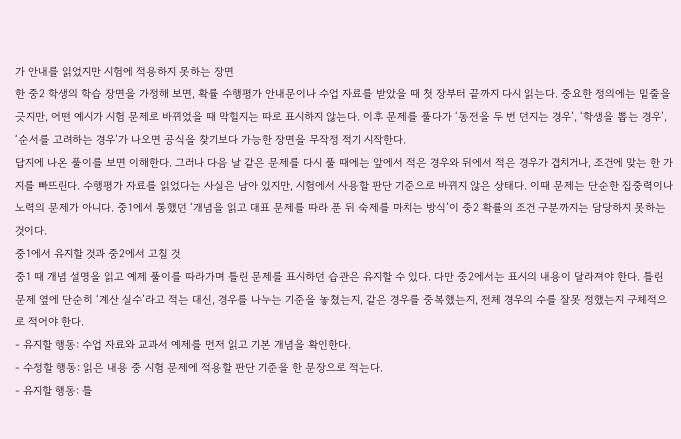가 안내를 읽었지만 시험에 적용하지 못하는 장면
한 중2 학생의 학습 장면을 가정해 보면, 확률 수행평가 안내문이나 수업 자료를 받았을 때 첫 장부터 끝까지 다시 읽는다. 중요한 정의에는 밑줄을 긋지만, 어떤 예시가 시험 문제로 바뀌었을 때 막힐지는 따로 표시하지 않는다. 이후 문제를 풀다가 ‘동전을 두 번 던지는 경우’, ‘학생을 뽑는 경우’, ‘순서를 고려하는 경우’가 나오면 공식을 찾기보다 가능한 장면을 무작정 적기 시작한다.
답지에 나온 풀이를 보면 이해한다. 그러나 다음 날 같은 문제를 다시 풀 때에는 앞에서 적은 경우와 뒤에서 적은 경우가 겹치거나, 조건에 맞는 한 가지를 빠뜨린다. 수행평가 자료를 읽었다는 사실은 남아 있지만, 시험에서 사용할 판단 기준으로 바뀌지 않은 상태다. 이때 문제는 단순한 집중력이나 노력의 문제가 아니다. 중1에서 통했던 ‘개념을 읽고 대표 문제를 따라 푼 뒤 숙제를 마치는 방식’이 중2 확률의 조건 구분까지는 담당하지 못하는 것이다.
중1에서 유지할 것과 중2에서 고칠 것
중1 때 개념 설명을 읽고 예제 풀이를 따라가며 틀린 문제를 표시하던 습관은 유지할 수 있다. 다만 중2에서는 표시의 내용이 달라져야 한다. 틀린 문제 옆에 단순히 ‘계산 실수’라고 적는 대신, 경우를 나누는 기준을 놓쳤는지, 같은 경우를 중복했는지, 전체 경우의 수를 잘못 정했는지 구체적으로 적어야 한다.
- 유지할 행동: 수업 자료와 교과서 예제를 먼저 읽고 기본 개념을 확인한다.
- 수정할 행동: 읽은 내용 중 시험 문제에 적용할 판단 기준을 한 문장으로 적는다.
- 유지할 행동: 틀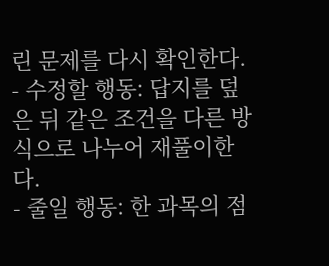린 문제를 다시 확인한다.
- 수정할 행동: 답지를 덮은 뒤 같은 조건을 다른 방식으로 나누어 재풀이한다.
- 줄일 행동: 한 과목의 점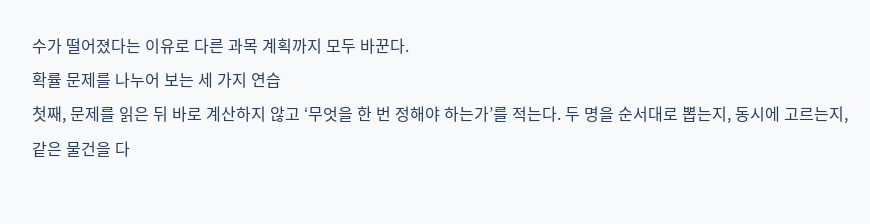수가 떨어졌다는 이유로 다른 과목 계획까지 모두 바꾼다.
확률 문제를 나누어 보는 세 가지 연습
첫째, 문제를 읽은 뒤 바로 계산하지 않고 ‘무엇을 한 번 정해야 하는가’를 적는다. 두 명을 순서대로 뽑는지, 동시에 고르는지, 같은 물건을 다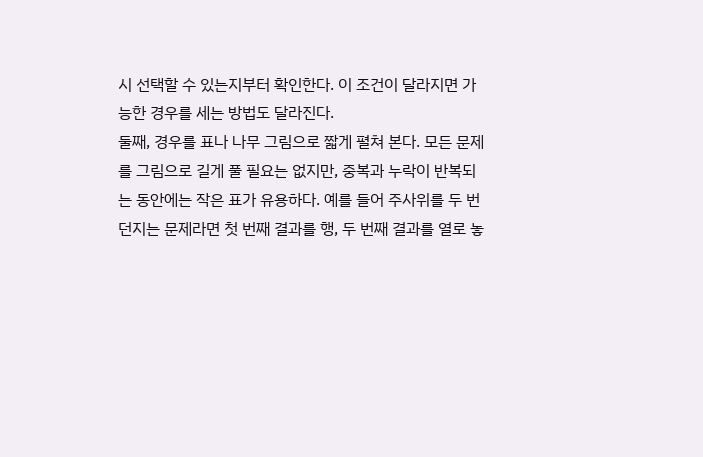시 선택할 수 있는지부터 확인한다. 이 조건이 달라지면 가능한 경우를 세는 방법도 달라진다.
둘째, 경우를 표나 나무 그림으로 짧게 펼쳐 본다. 모든 문제를 그림으로 길게 풀 필요는 없지만, 중복과 누락이 반복되는 동안에는 작은 표가 유용하다. 예를 들어 주사위를 두 번 던지는 문제라면 첫 번째 결과를 행, 두 번째 결과를 열로 놓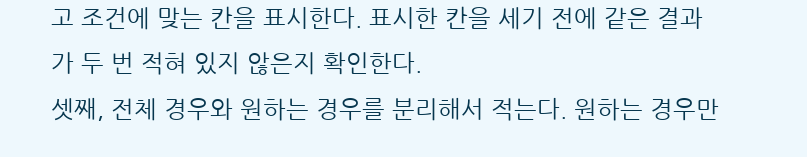고 조건에 맞는 칸을 표시한다. 표시한 칸을 세기 전에 같은 결과가 두 번 적혀 있지 않은지 확인한다.
셋째, 전체 경우와 원하는 경우를 분리해서 적는다. 원하는 경우만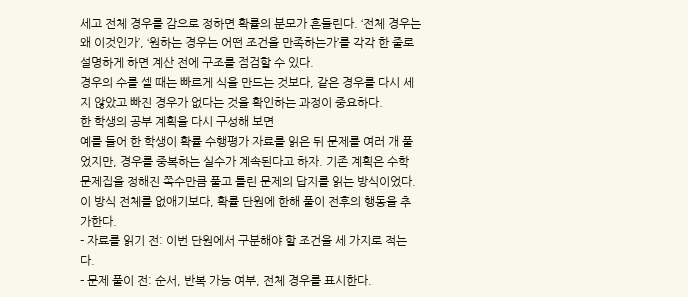세고 전체 경우를 감으로 정하면 확률의 분모가 흔들린다. ‘전체 경우는 왜 이것인가’, ‘원하는 경우는 어떤 조건을 만족하는가’를 각각 한 줄로 설명하게 하면 계산 전에 구조를 점검할 수 있다.
경우의 수를 셀 때는 빠르게 식을 만드는 것보다, 같은 경우를 다시 세지 않았고 빠진 경우가 없다는 것을 확인하는 과정이 중요하다.
한 학생의 공부 계획을 다시 구성해 보면
예를 들어 한 학생이 확률 수행평가 자료를 읽은 뒤 문제를 여러 개 풀었지만, 경우를 중복하는 실수가 계속된다고 하자. 기존 계획은 수학 문제집을 정해진 쪽수만큼 풀고 틀린 문제의 답지를 읽는 방식이었다. 이 방식 전체를 없애기보다, 확률 단원에 한해 풀이 전후의 행동을 추가한다.
- 자료를 읽기 전: 이번 단원에서 구분해야 할 조건을 세 가지로 적는다.
- 문제 풀이 전: 순서, 반복 가능 여부, 전체 경우를 표시한다.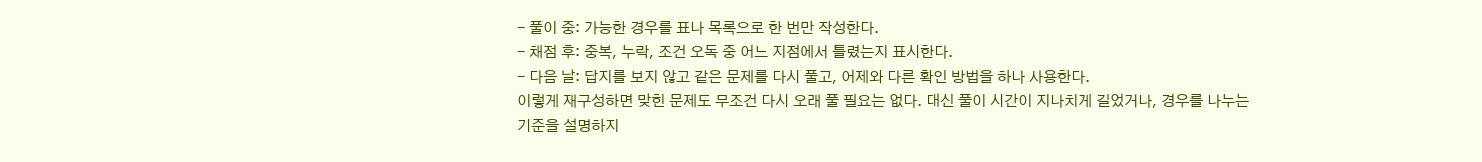- 풀이 중: 가능한 경우를 표나 목록으로 한 번만 작성한다.
- 채점 후: 중복, 누락, 조건 오독 중 어느 지점에서 틀렸는지 표시한다.
- 다음 날: 답지를 보지 않고 같은 문제를 다시 풀고, 어제와 다른 확인 방법을 하나 사용한다.
이렇게 재구성하면 맞힌 문제도 무조건 다시 오래 풀 필요는 없다. 대신 풀이 시간이 지나치게 길었거나, 경우를 나누는 기준을 설명하지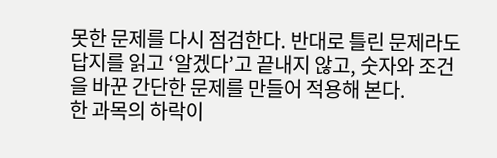못한 문제를 다시 점검한다. 반대로 틀린 문제라도 답지를 읽고 ‘알겠다’고 끝내지 않고, 숫자와 조건을 바꾼 간단한 문제를 만들어 적용해 본다.
한 과목의 하락이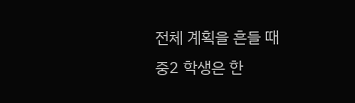전체 계획을 흔들 때
중2 학생은 한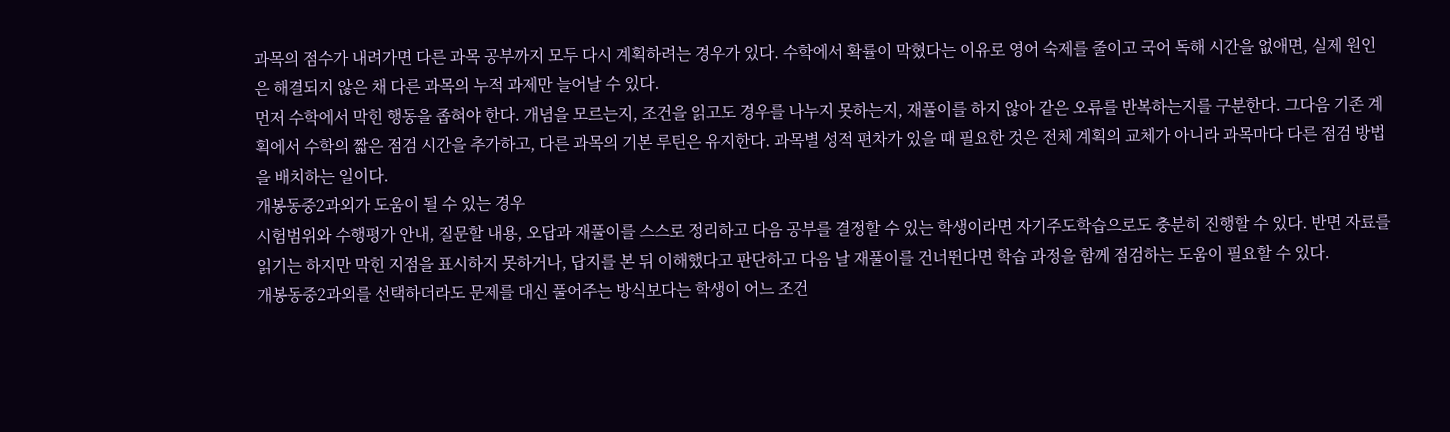과목의 점수가 내려가면 다른 과목 공부까지 모두 다시 계획하려는 경우가 있다. 수학에서 확률이 막혔다는 이유로 영어 숙제를 줄이고 국어 독해 시간을 없애면, 실제 원인은 해결되지 않은 채 다른 과목의 누적 과제만 늘어날 수 있다.
먼저 수학에서 막힌 행동을 좁혀야 한다. 개념을 모르는지, 조건을 읽고도 경우를 나누지 못하는지, 재풀이를 하지 않아 같은 오류를 반복하는지를 구분한다. 그다음 기존 계획에서 수학의 짧은 점검 시간을 추가하고, 다른 과목의 기본 루틴은 유지한다. 과목별 성적 편차가 있을 때 필요한 것은 전체 계획의 교체가 아니라 과목마다 다른 점검 방법을 배치하는 일이다.
개봉동중2과외가 도움이 될 수 있는 경우
시험범위와 수행평가 안내, 질문할 내용, 오답과 재풀이를 스스로 정리하고 다음 공부를 결정할 수 있는 학생이라면 자기주도학습으로도 충분히 진행할 수 있다. 반면 자료를 읽기는 하지만 막힌 지점을 표시하지 못하거나, 답지를 본 뒤 이해했다고 판단하고 다음 날 재풀이를 건너뛴다면 학습 과정을 함께 점검하는 도움이 필요할 수 있다.
개봉동중2과외를 선택하더라도 문제를 대신 풀어주는 방식보다는 학생이 어느 조건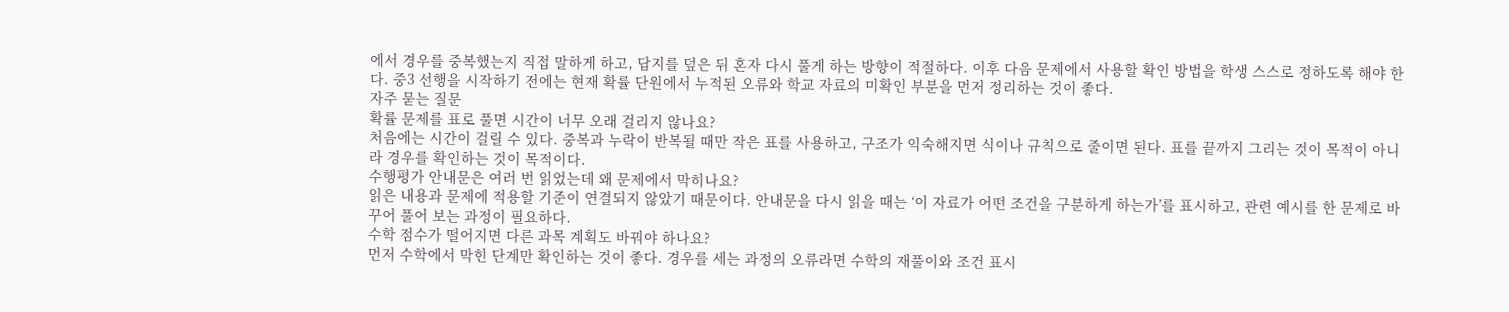에서 경우를 중복했는지 직접 말하게 하고, 답지를 덮은 뒤 혼자 다시 풀게 하는 방향이 적절하다. 이후 다음 문제에서 사용할 확인 방법을 학생 스스로 정하도록 해야 한다. 중3 선행을 시작하기 전에는 현재 확률 단원에서 누적된 오류와 학교 자료의 미확인 부분을 먼저 정리하는 것이 좋다.
자주 묻는 질문
확률 문제를 표로 풀면 시간이 너무 오래 걸리지 않나요?
처음에는 시간이 걸릴 수 있다. 중복과 누락이 반복될 때만 작은 표를 사용하고, 구조가 익숙해지면 식이나 규칙으로 줄이면 된다. 표를 끝까지 그리는 것이 목적이 아니라 경우를 확인하는 것이 목적이다.
수행평가 안내문은 여러 번 읽었는데 왜 문제에서 막히나요?
읽은 내용과 문제에 적용할 기준이 연결되지 않았기 때문이다. 안내문을 다시 읽을 때는 ‘이 자료가 어떤 조건을 구분하게 하는가’를 표시하고, 관련 예시를 한 문제로 바꾸어 풀어 보는 과정이 필요하다.
수학 점수가 떨어지면 다른 과목 계획도 바꿔야 하나요?
먼저 수학에서 막힌 단계만 확인하는 것이 좋다. 경우를 세는 과정의 오류라면 수학의 재풀이와 조건 표시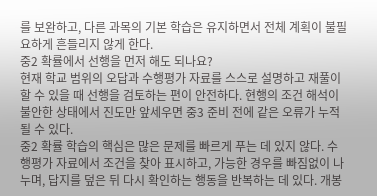를 보완하고, 다른 과목의 기본 학습은 유지하면서 전체 계획이 불필요하게 흔들리지 않게 한다.
중2 확률에서 선행을 먼저 해도 되나요?
현재 학교 범위의 오답과 수행평가 자료를 스스로 설명하고 재풀이할 수 있을 때 선행을 검토하는 편이 안전하다. 현행의 조건 해석이 불안한 상태에서 진도만 앞세우면 중3 준비 전에 같은 오류가 누적될 수 있다.
중2 확률 학습의 핵심은 많은 문제를 빠르게 푸는 데 있지 않다. 수행평가 자료에서 조건을 찾아 표시하고, 가능한 경우를 빠짐없이 나누며, 답지를 덮은 뒤 다시 확인하는 행동을 반복하는 데 있다. 개봉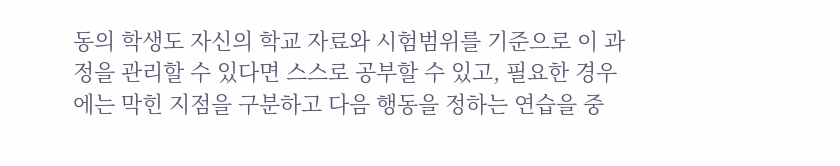동의 학생도 자신의 학교 자료와 시험범위를 기준으로 이 과정을 관리할 수 있다면 스스로 공부할 수 있고, 필요한 경우에는 막힌 지점을 구분하고 다음 행동을 정하는 연습을 중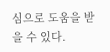심으로 도움을 받을 수 있다.